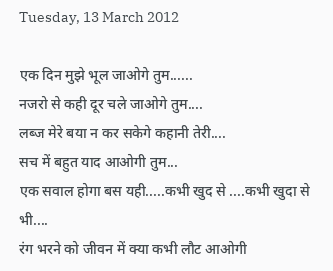Tuesday, 13 March 2012

एक दिन मुझे भूल जाओगे तुम......
नजरो से कही दूर चले जाओगे तुम....
लब्ज मेरे बया न कर सकेगे कहानी तेरी....
सच में बहुत याद आओगी तुम...
एक सवाल होगा बस यही.....कभी खुद से ....कभी खुदा से भी....
रंग भरने को जीवन में क्या कभी लौट आओगी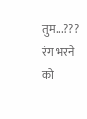तुम...???
रंग भरने को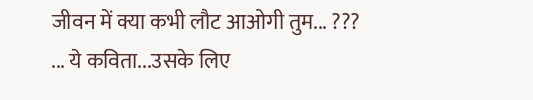जीवन में क्या कभी लौट आओगी तुम... ???
... ये कविता...उसके लिए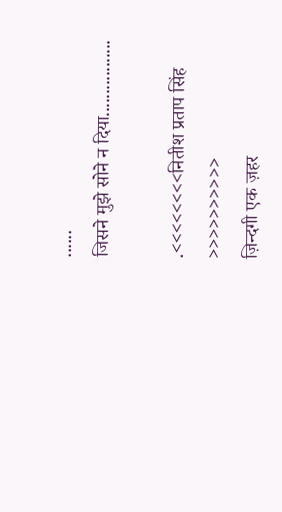......
जिसने मुझे सोने न दिया.................

.<<<<<<<<नितीश प्रताप सिंह >>>>>>>>>>
ज़िन्दगी एक ज़हर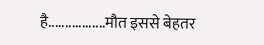है.................मौत इससे बेहतर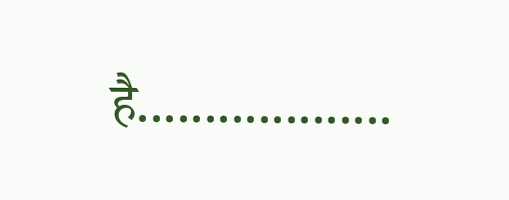है...................